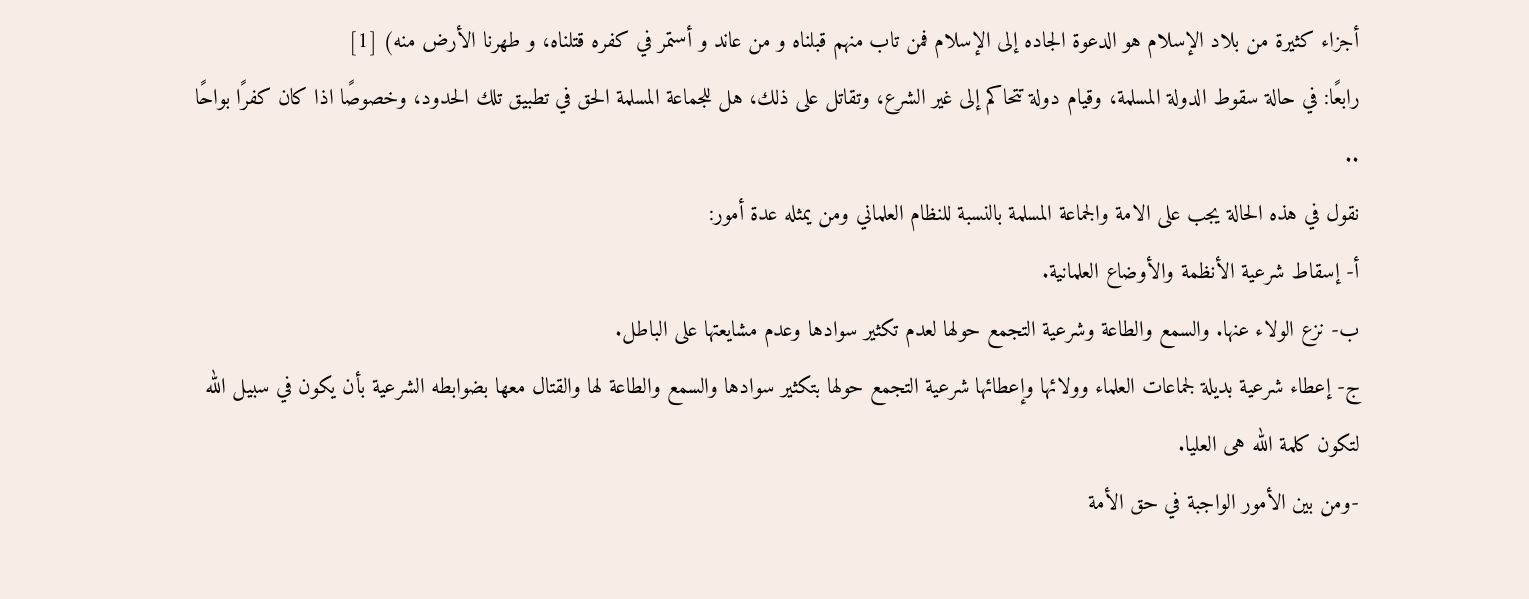أجزاء كثيرة من بلاد الإسلام هو الدعوة الجاده إلى الإسلام فمن تاب منهم قبلناه و من عاند و أستمر في كفره قتلناه، و طهرنا الأرض منه) [1]
رابعًا: في حالة سقوط الدولة المسلمة، وقيام دولة تتحاكم إلى غير الشرع، وتقاتل على ذلك، هل للجماعة المسلمة الحق في تطبيق تلك الحدود، وخصوصًا اذا كان كفرًا بواحًا ..
نقول في هذه الحالة يجب على الامة والجماعة المسلمة بالنسبة للنظام العلماني ومن يمثله عدة أمور:
أ- إسقاط شرعية الأنظمة والأوضاع العلمانية.
ب- نزع الولاء عنها. والسمع والطاعة وشرعية التجمع حولها لعدم تكثير سوادها وعدم مشايعتها على الباطل.
ج- إعطاء شرعية بديلة لجماعات العلماء وولائها وإعطائها شرعية التجمع حولها بتكثير سوادها والسمع والطاعة لها والقتال معها بضوابطه الشرعية بأن يكون في سبيل الله لتكون كلمة الله هى العليا.
-ومن بين الأمور الواجبة في حق الأمة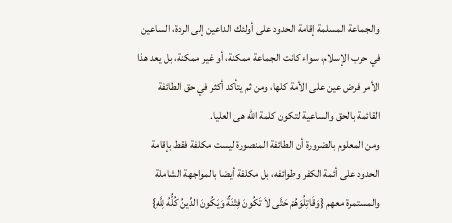والجماعة المسلمة إقامة الحدود على أولئك الداعين إلى الردة، الساعين في حرب الإسلام، سواء كانت الجماعة ممكنة، أو غير ممكنة، بل يعد هذا الأمر فرض عين على الأمة كلها، ومن ثم يتأكد أكثر في حق الطائفة القائمة بالحق والساعية لتكون كلمة الله هى العليا.
ومن المعلوم بالضرورة أن الطائفة المنصورة ليست مكلفة فقط بإقامة الحدود على أئمة الكفر وطوائفه، بل مكلفة أيضا بالمواجهة الشاملة والمستمرة معهم {وَقَاتِلُوَهُمْ حَتَّى لاَ تَكُونَ فِتْنَةٌ وَيَكُونَ الدِّينُ كُلُّهُ لِلَّهِ}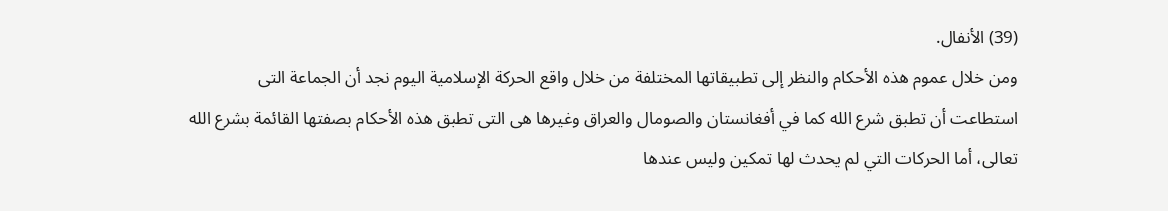(39) الأنفال.
ومن خلال عموم هذه الأحكام والنظر إلى تطبيقاتها المختلفة من خلال واقع الحركة الإسلامية اليوم نجد أن الجماعة التى استطاعت أن تطبق شرع الله كما في أفغانستان والصومال والعراق وغيرها هى التى تطبق هذه الأحكام بصفتها القائمة بشرع الله تعالى، أما الحركات التي لم يحدث لها تمكين وليس عندها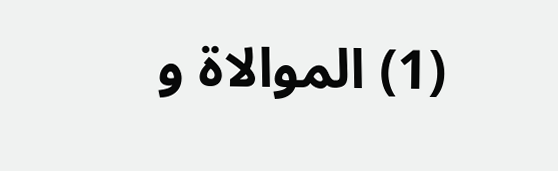(1) الموالاة و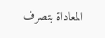المعاداة بتصرف